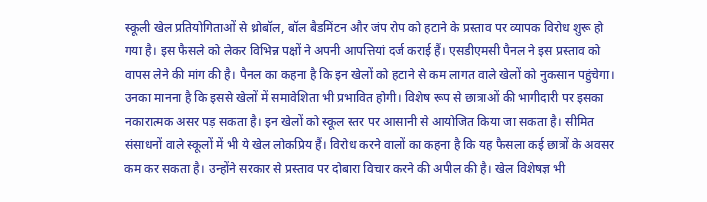स्कूली खेल प्रतियोगिताओं से थ्रोबॉल, बॉल बैडमिंटन और जंप रोप को हटाने के प्रस्ताव पर व्यापक विरोध शुरू हो गया है। इस फैसले को लेकर विभिन्न पक्षों ने अपनी आपत्तियां दर्ज कराई हैं। एसडीएमसी पैनल ने इस प्रस्ताव को वापस लेने की मांग की है। पैनल का कहना है कि इन खेलों को हटाने से कम लागत वाले खेलों को नुकसान पहुंचेगा। उनका मानना है कि इससे खेलों में समावेशिता भी प्रभावित होगी। विशेष रूप से छात्राओं की भागीदारी पर इसका नकारात्मक असर पड़ सकता है। इन खेलों को स्कूल स्तर पर आसानी से आयोजित किया जा सकता है। सीमित संसाधनों वाले स्कूलों में भी ये खेल लोकप्रिय हैं। विरोध करने वालों का कहना है कि यह फैसला कई छात्रों के अवसर कम कर सकता है। उन्होंने सरकार से प्रस्ताव पर दोबारा विचार करने की अपील की है। खेल विशेषज्ञ भी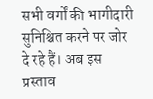सभी वर्गों की भागीदारी सुनिश्चित करने पर जोर दे रहे हैं। अब इस प्रस्ताव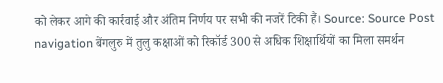को लेकर आगे की कार्रवाई और अंतिम निर्णय पर सभी की नजरें टिकी हैं। Source: Source Post navigation बेंगलुरु में तुलु कक्षाओं को रिकॉर्ड 300 से अधिक शिक्षार्थियों का मिला समर्थन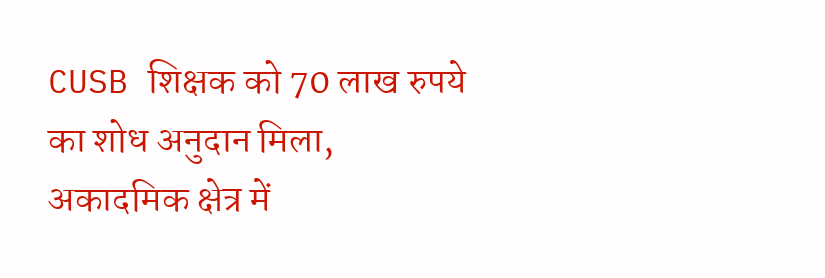CUSB शिक्षक को 70 लाख रुपये का शोध अनुदान मिला, अकादमिक क्षेत्र में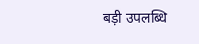बड़ी उपलब्धि